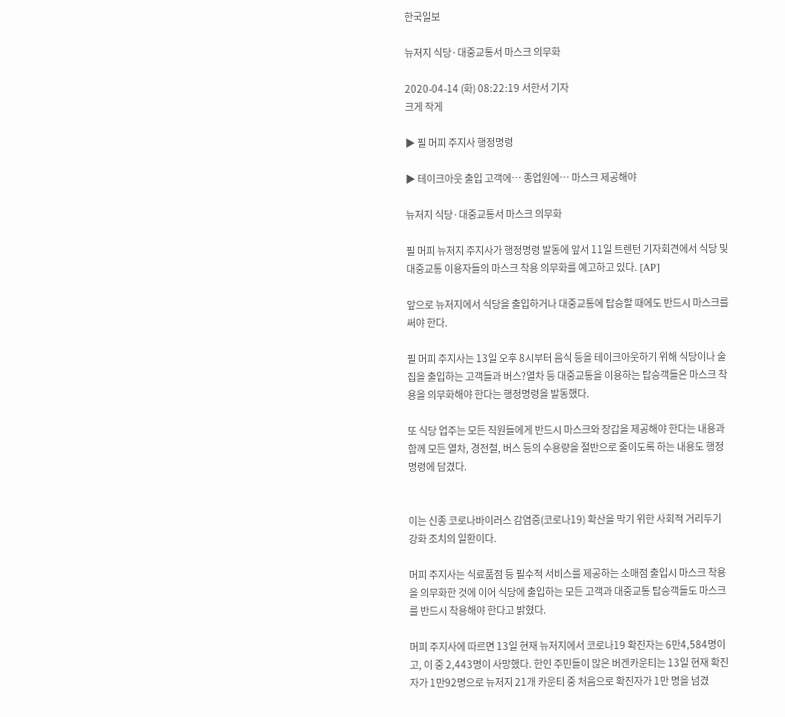한국일보

뉴저지 식당·대중교통서 마스크 의무화

2020-04-14 (화) 08:22:19 서한서 기자
크게 작게

▶ 필 머피 주지사 행정명령

▶ 테이크아웃 출입 고객에… 종업원에… 마스크 제공해야

뉴저지 식당·대중교통서 마스크 의무화

필 머피 뉴저지 주지사가 행정명령 발동에 앞서 11일 트렌턴 기자회견에서 식당 및 대중교통 이용자들의 마스크 착용 의무화를 예고하고 있다. [AP]

앞으로 뉴저지에서 식당을 출입하거나 대중교통에 탑승할 때에도 반드시 마스크를 써야 한다.

필 머피 주지사는 13일 오후 8시부터 음식 등을 테이크아웃하기 위해 식당이나 술집을 출입하는 고객들과 버스?열차 등 대중교통을 이용하는 탑승객들은 마스크 착용을 의무화해야 한다는 행정명령을 발동했다.

또 식당 업주는 모든 직원들에게 반드시 마스크와 장갑을 제공해야 한다는 내용과 함께 모든 열차, 경전철, 버스 등의 수용량을 절반으로 줄이도록 하는 내용도 행정명령에 담겼다.


이는 신종 코로나바이러스 감염증(코로나19) 확산을 막기 위한 사회적 거리두기 강화 조치의 일환이다.

머피 주지사는 식료품점 등 필수적 서비스를 제공하는 소매점 출입시 마스크 착용을 의무화한 것에 이어 식당에 출입하는 모든 고객과 대중교통 탑승객들도 마스크를 반드시 착용해야 한다고 밝혔다.

머피 주지사에 따르면 13일 현재 뉴저지에서 코로나19 확진자는 6만4,584명이고, 이 중 2,443명이 사망했다. 한인 주민들이 많은 버겐카운티는 13일 현재 확진자가 1만92명으로 뉴저지 21개 카운티 중 처음으로 확진자가 1만 명을 넘겼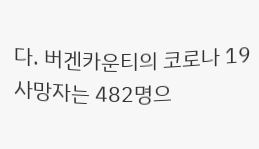다. 버겐카운티의 코로나 19 사망자는 482명으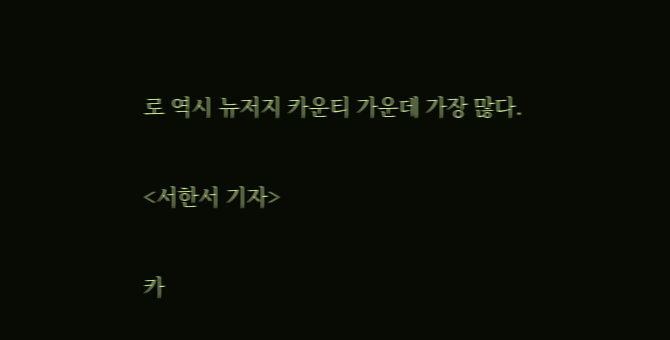로 역시 뉴저지 카운티 가운데 가장 많다.

<서한서 기자>

카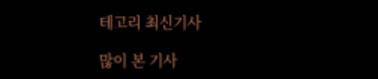테고리 최신기사

많이 본 기사